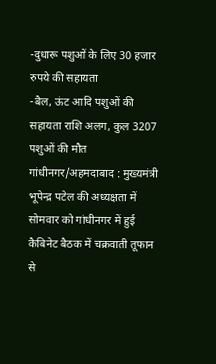-दुधारू पशुओं के लिए 30 हजार रुपये की सहायता
-बैल, ऊंट आदि पशुओं की सहायता राशि अलग, कुल 3207 पशुओं की मौत
गांधीनगर/अहमदाबाद : मुख्यमंत्री भूपेन्द्र पटेल की अध्यक्षता में सोमवार को गांधीनगर में हुई कैबिनेट बैठक में चक्रवाती तूफान से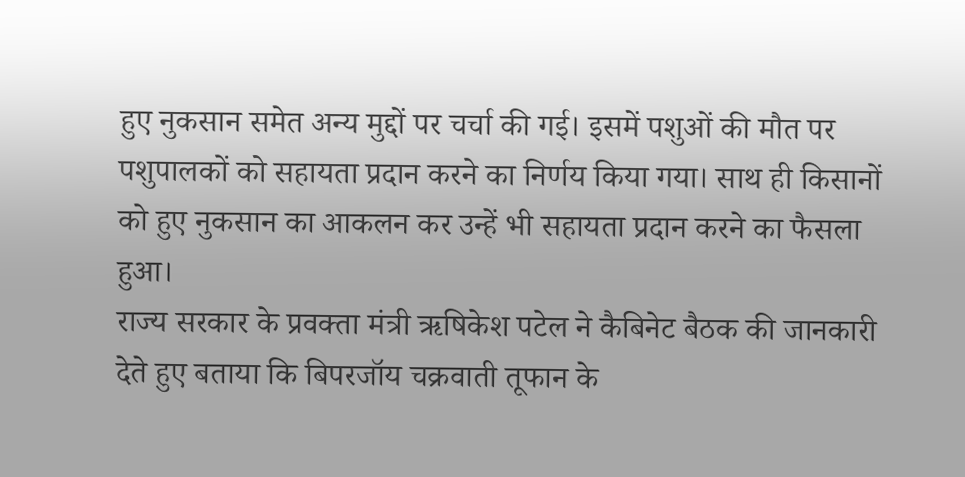हुए नुकसान समेत अन्य मुद्दों पर चर्चा की गई। इसमें पशुओं की मौत पर पशुपालकों को सहायता प्रदान करने का निर्णय किया गया। साथ ही किसानों को हुए नुकसान का आकलन कर उन्हें भी सहायता प्रदान करने का फैसला हुआ।
राज्य सरकार के प्रवक्ता मंत्री ऋषिकेश पटेल ने कैबिनेट बैठक की जानकारी देते हुए बताया कि बिपरजॉय चक्रवाती तूफान के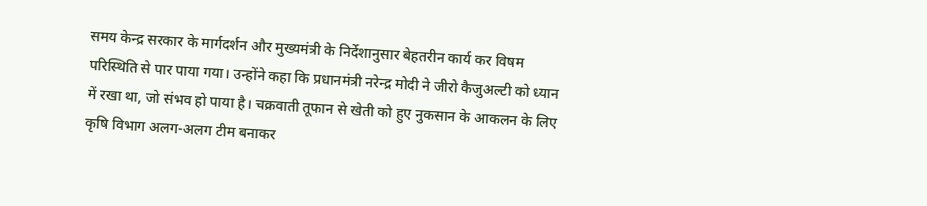समय केन्द्र सरकार के मार्गदर्शन और मुख्यमंत्री के निर्देशानुसार बेहतरीन कार्य कर विषम परिस्थिति से पार पाया गया। उन्होंने कहा कि प्रधानमंत्री नरेन्द्र मोदी ने जीरो कैजुअल्टी को ध्यान में रखा था, जो संभव हो पाया है। चक्रवाती तूफान से खेती को हुए नुकसान के आकलन के लिए कृषि विभाग अलग-अलग टीम बनाकर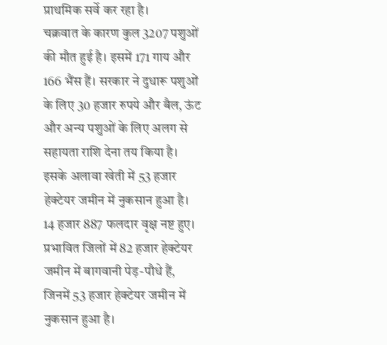प्राथमिक सर्वे कर रहा है।
चक्रवात के कारण कुल 3207 पशुओं की मौत हुई है। इसमें 171 गाय और 166 भैंस हैं। सरकार ने दुधारू पशुओं के लिए 30 हजार रुपये और बैल, ऊंट और अन्य पशुओं के लिए अलग से सहायता राशि देना तय किया है। इसके अलावा खेती में 53 हजार हेक्टेयर जमीन में नुकसान हुआ है। 14 हजार 887 फलदार वृक्ष नष्ट हुए। प्रभावित जिलों में 82 हजार हेक्टेयर जमीन में बागवानी पेड़-पौधे हैं, जिनमें 53 हजार हेक्टेयर जमीन में नुकसान हुआ है।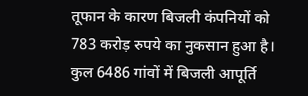तूफान के कारण बिजली कंपनियों को 783 करोड़ रुपये का नुकसान हुआ है। कुल 6486 गांवों में बिजली आपूर्ति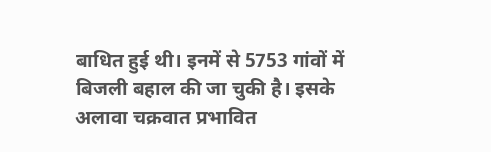बाधित हुई थी। इनमें से 5753 गांवों में बिजली बहाल की जा चुकी है। इसके अलावा चक्रवात प्रभावित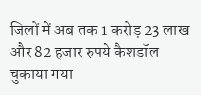जिलों में अब तक 1 करोड़ 23 लाख और 82 हजार रुपये कैशडॉल चुकाया गया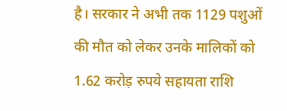है। सरकार ने अभी तक 1129 पशुओं की मौत को लेकर उनके मालिकों को 1.62 करोड़ रुपये सहायता राशि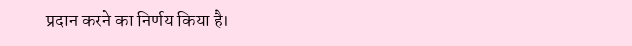प्रदान करने का निर्णय किया है।